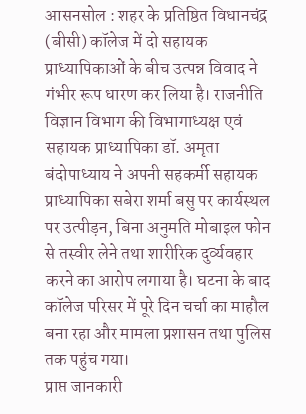आसनसोल : शहर के प्रतिष्ठित विधानचंद्र (बीसी) कॉलेज में दो सहायक प्राध्यापिकाओं के बीच उत्पन्न विवाद ने गंभीर रूप धारण कर लिया है। राजनीति विज्ञान विभाग की विभागाध्यक्ष एवं सहायक प्राध्यापिका डॉ. अमृता बंदोपाध्याय ने अपनी सहकर्मी सहायक प्राध्यापिका सबेरा शर्मा बसु पर कार्यस्थल पर उत्पीड़न, बिना अनुमति मोबाइल फोन से तस्वीर लेने तथा शारीरिक दुर्व्यवहार करने का आरोप लगाया है। घटना के बाद कॉलेज परिसर में पूरे दिन चर्चा का माहौल बना रहा और मामला प्रशासन तथा पुलिस तक पहुंच गया।
प्राप्त जानकारी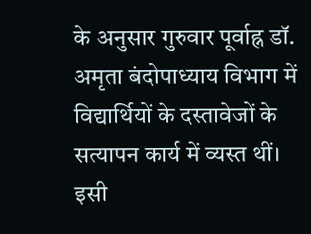के अनुसार गुरुवार पूर्वाह्न डॉ. अमृता बंदोपाध्याय विभाग में विद्यार्थियों के दस्तावेजों के सत्यापन कार्य में व्यस्त थीं। इसी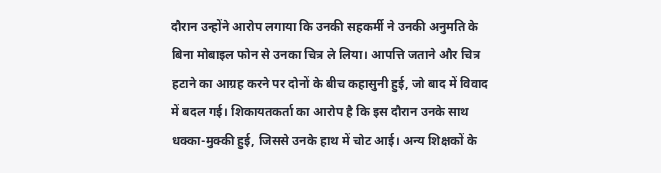दौरान उन्होंने आरोप लगाया कि उनकी सहकर्मी ने उनकी अनुमति के बिना मोबाइल फोन से उनका चित्र ले लिया। आपत्ति जताने और चित्र हटाने का आग्रह करने पर दोनों के बीच कहासुनी हुई, जो बाद में विवाद में बदल गई। शिकायतकर्ता का आरोप है कि इस दौरान उनके साथ धक्का-मुक्की हुई, जिससे उनके हाथ में चोट आई। अन्य शिक्षकों के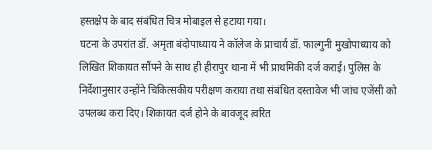हस्तक्षेप के बाद संबंधित चित्र मोबाइल से हटाया गया।
घटना के उपरांत डॉ. अमृता बंदोपाध्याय ने कॉलेज के प्राचार्य डॉ. फाल्गुनी मुखोपाध्याय को लिखित शिकायत सौंपने के साथ ही हीरापुर थाना में भी प्राथमिकी दर्ज कराई। पुलिस के निर्देशानुसार उन्होंने चिकित्सकीय परीक्षण कराया तथा संबंधित दस्तावेज भी जांच एजेंसी को उपलब्ध करा दिए। शिकायत दर्ज होने के बावजूद त्वरित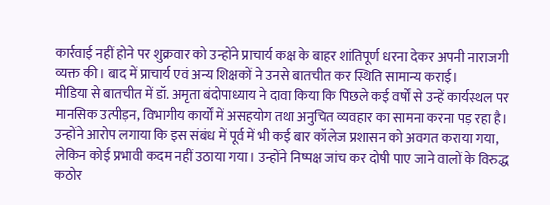कार्रवाई नहीं होने पर शुक्रवार को उन्होंने प्राचार्य कक्ष के बाहर शांतिपूर्ण धरना देकर अपनी नाराजगी व्यक्त की। बाद में प्राचार्य एवं अन्य शिक्षकों ने उनसे बातचीत कर स्थिति सामान्य कराई।
मीडिया से बातचीत में डॉ. अमृता बंदोपाध्याय ने दावा किया कि पिछले कई वर्षों से उन्हें कार्यस्थल पर मानसिक उत्पीड़न, विभागीय कार्यों में असहयोग तथा अनुचित व्यवहार का सामना करना पड़ रहा है। उन्होंने आरोप लगाया कि इस संबंध में पूर्व में भी कई बार कॉलेज प्रशासन को अवगत कराया गया, लेकिन कोई प्रभावी कदम नहीं उठाया गया। उन्होंने निष्पक्ष जांच कर दोषी पाए जाने वालों के विरुद्ध कठोर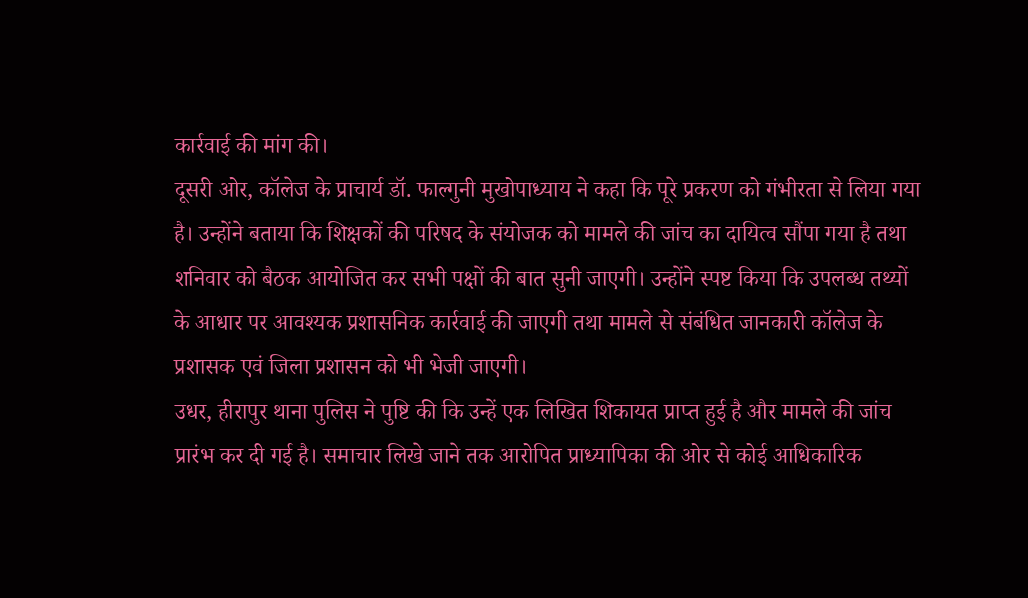कार्रवाई की मांग की।
दूसरी ओर, कॉलेज के प्राचार्य डॉ. फाल्गुनी मुखोपाध्याय ने कहा कि पूरे प्रकरण को गंभीरता से लिया गया है। उन्होंने बताया कि शिक्षकों की परिषद के संयोजक को मामले की जांच का दायित्व सौंपा गया है तथा शनिवार को बैठक आयोजित कर सभी पक्षों की बात सुनी जाएगी। उन्होंने स्पष्ट किया कि उपलब्ध तथ्यों के आधार पर आवश्यक प्रशासनिक कार्रवाई की जाएगी तथा मामले से संबंधित जानकारी कॉलेज के प्रशासक एवं जिला प्रशासन को भी भेजी जाएगी।
उधर, हीरापुर थाना पुलिस ने पुष्टि की कि उन्हें एक लिखित शिकायत प्राप्त हुई है और मामले की जांच प्रारंभ कर दी गई है। समाचार लिखे जाने तक आरोपित प्राध्यापिका की ओर से कोई आधिकारिक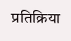प्रतिक्रिया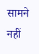सामने नहीं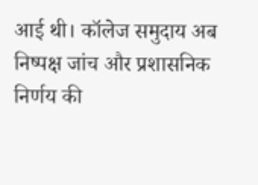आई थी। कॉलेज समुदाय अब निष्पक्ष जांच और प्रशासनिक निर्णय की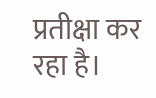प्रतीक्षा कर रहा है।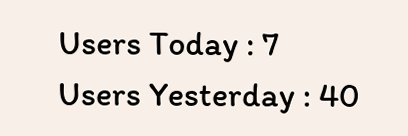Users Today : 7
Users Yesterday : 40